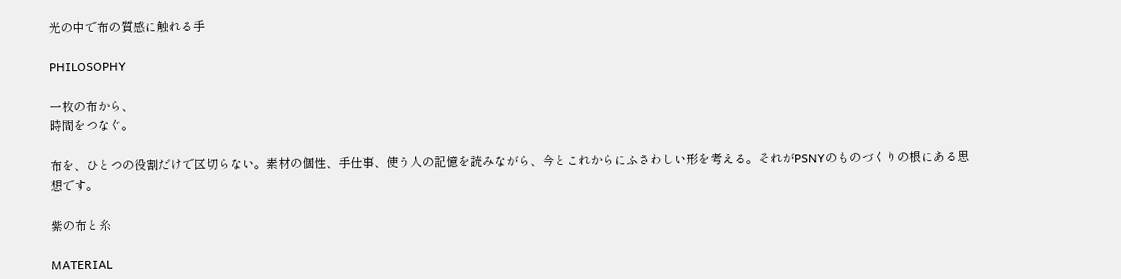光の中で布の質感に触れる手

PHILOSOPHY

一枚の布から、
時間をつなぐ。

布を、ひとつの役割だけで区切らない。素材の個性、手仕事、使う人の記憶を読みながら、今とこれからにふさわしい形を考える。それがPSNYのものづくりの根にある思想です。

紫の布と糸

MATERIAL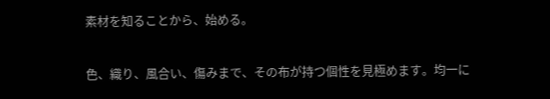素材を知ることから、始める。

色、織り、風合い、傷みまで、その布が持つ個性を見極めます。均一に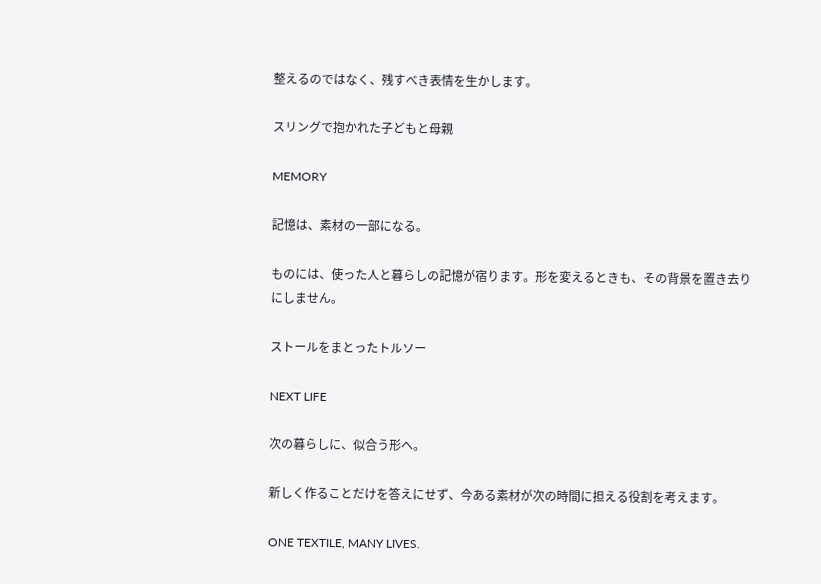整えるのではなく、残すべき表情を生かします。

スリングで抱かれた子どもと母親

MEMORY

記憶は、素材の一部になる。

ものには、使った人と暮らしの記憶が宿ります。形を変えるときも、その背景を置き去りにしません。

ストールをまとったトルソー

NEXT LIFE

次の暮らしに、似合う形へ。

新しく作ることだけを答えにせず、今ある素材が次の時間に担える役割を考えます。

ONE TEXTILE, MANY LIVES.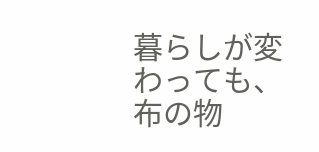暮らしが変わっても、
布の物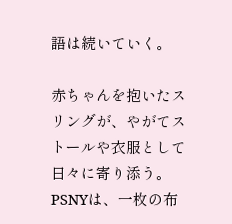語は続いていく。

赤ちゃんを抱いたスリングが、やがてストールや衣服として日々に寄り添う。PSNYは、一枚の布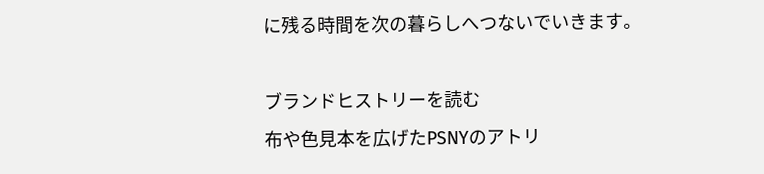に残る時間を次の暮らしへつないでいきます。

ブランドヒストリーを読む
布や色見本を広げたPSNYのアトリ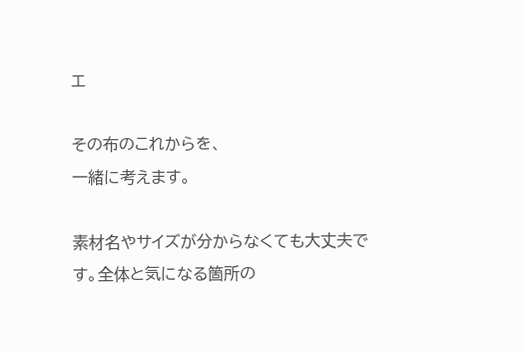エ

その布のこれからを、
一緒に考えます。

素材名やサイズが分からなくても大丈夫です。全体と気になる箇所の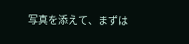写真を添えて、まずは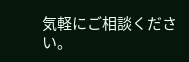気軽にご相談ください。